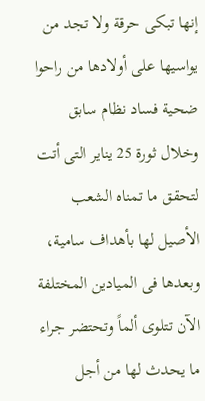إنها تبكى حرقة ولا تجد من يواسيها على أولادها من راحوا ضحية فساد نظام سابق وخلال ثورة 25 يناير التى أتت لتحقق ما تمناه الشعب الأصيل لها بأهداف سامية، وبعدها فى الميادين المختلفة الآن تتلوى ألماً وتحتضر جراء ما يحدث لها من أجل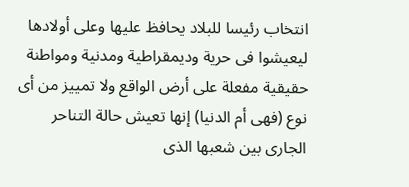انتخاب رئيسا للبلاد يحافظ عليها وعلى أولادها ليعيشوا فى حرية وديمقراطية ومدنية ومواطنة حقيقية مفعلة على أرض الواقع ولا تمييز من أى نوع (فهى أم الدنيا) إنها تعيش حالة التناحر الجارى بين شعبها الذى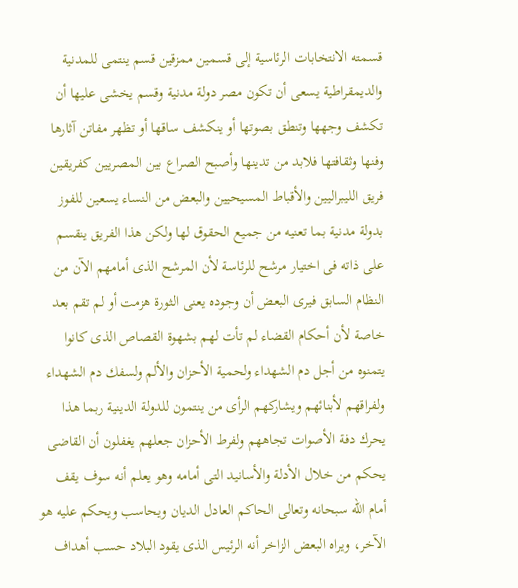قسمته الانتخابات الرئاسية إلى قسمين ممزقين قسم ينتمى للمدنية والديمقراطية يسعى أن تكون مصر دولة مدنية وقسم يخشى عليها أن تكشف وجهها وتنطق بصوتها أو ينكشف ساقها أو تظهر مفاتن آثارها وفنها وثقافتها فلابد من تدينها وأصبح الصراع بين المصريين كفريقين فريق الليبراليين والأقباط المسيحيين والبعض من النساء يسعين للفوز بدولة مدنية بما تعنيه من جميع الحقوق لها ولكن هذا الفريق ينقسم على ذاته فى اختيار مرشح للرئاسة لأن المرشح الذى أمامهم الآن من النظام السابق فيرى البعض أن وجوده يعنى الثورة هزمت أو لم تقم بعد خاصة لأن أحكام القضاء لم تأت لهم بشهوة القصاص الذى كانوا يتمنوه من أجل دم الشهداء ولحمية الأحزان والألم ولسفك دم الشهداء ولفراقهم لأبنائهم ويشاركهم الرأى من ينتمون للدولة الدينية ربما هذا يحرك دفة الأصوات تجاههم ولفرط الأحزان جعلهم يغفلون أن القاضى يحكم من خلال الأدلة والأسانيد التى أمامه وهو يعلم أنه سوف يقف أمام الله سبحانه وتعالى الحاكم العادل الديان ويحاسب ويحكم عليه هو الآخر، ويراه البعض الزاخر أنه الرئيس الذى يقود البلاد حسب أهداف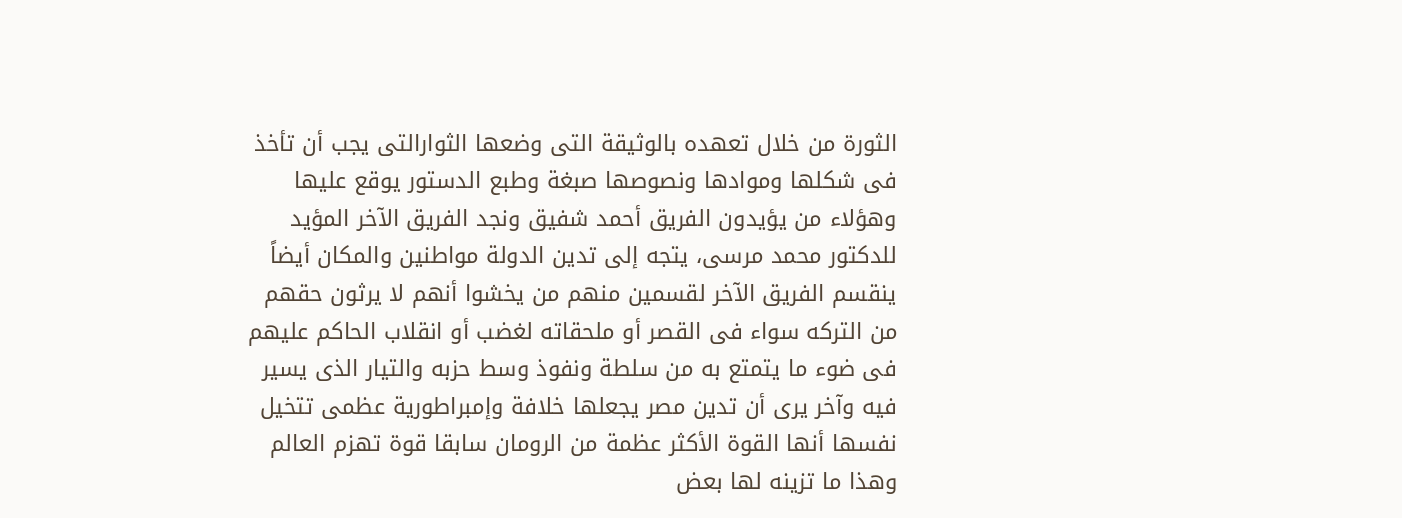الثورة من خلال تعهده بالوثيقة التى وضعها الثوارالتى يجب أن تأخذ فى شكلها وموادها ونصوصها صبغة وطبع الدستور يوقع عليها وهؤلاء من يؤيدون الفريق أحمد شفيق ونجد الفريق الآخر المؤيد للدكتور محمد مرسى، يتجه إلى تدين الدولة مواطنين والمكان أيضاً ينقسم الفريق الآخر لقسمين منهم من يخشوا أنهم لا يرثون حقهم من التركه سواء فى القصر أو ملحقاته لغضب أو انقلاب الحاكم عليهم فى ضوء ما يتمتع به من سلطة ونفوذ وسط حزبه والتيار الذى يسير فيه وآخر يرى أن تدين مصر يجعلها خلافة وإمبراطورية عظمى تتخيل نفسها أنها القوة الأكثر عظمة من الرومان سابقا قوة تهزم العالم وهذا ما تزينه لها بعض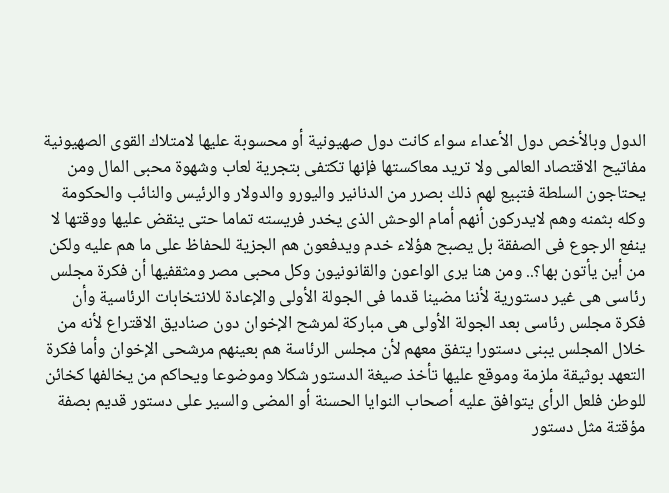الدول وبالأخص دول الأعداء سواء كانت دول صهيونية أو محسوبة عليها لامتلاك القوى الصهيونية مفاتيح الاقتصاد العالمى ولا تريد معاكستها فإنها تكتفى بتجرية لعاب وشهوة محبى المال ومن يحتاجون السلطة فتبيع لهم ذلك بصرر من الدنانير واليورو والدولار والرئيس والنائب والحكومة وكله بثمنه وهم لايدركون أنهم أمام الوحش الذى يخدر فريسته تماما حتى ينقض عليها ووقتها لا ينفع الرجوع فى الصفقة بل يصبح هؤلاء خدم ويدفعون هم الجزية للحفاظ على ما هم عليه ولكن من أين يأتون بها؟.. ومن هنا يرى الواعون والقانونيون وكل محبى مصر ومثقفيها أن فكرة مجلس رئاسى هى غير دستورية لأننا مضينا قدما فى الجولة الأولى والإعادة للانتخابات الرئاسية وأن فكرة مجلس رئاسى بعد الجولة الأولى هى مباركة لمرشح الإخوان دون صناديق الاقتراع لأنه من خلال المجلس يبنى دستورا يتفق معهم لأن مجلس الرئاسة هم بعينهم مرشحى الإخوان وأما فكرة التعهد بوثيقة ملزمة وموقع عليها تأخذ صيغة الدستور شكلا وموضوعا ويحاكم من يخالفها كخائن للوطن فلعل الرأى يتوافق عليه أصحاب النوايا الحسنة أو المضى والسير على دستور قديم بصفة مؤقتة مثل دستور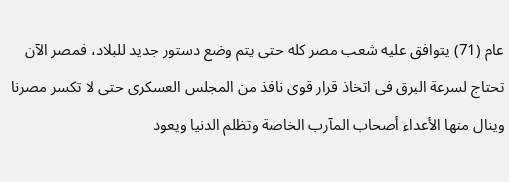عام (71) يتوافق عليه شعب مصر كله حتى يتم وضع دستور جديد للبلاد، فمصر الآن تحتاج لسرعة البرق فى اتخاذ قرار قوى نافذ من المجلس العسكرى حتى لا تكسر مصرنا وينال منها الأعداء أصحاب المآرب الخاصة وتظلم الدنيا ويعود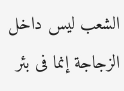الشعب ليس داخل الزجاجة إنما فى بئر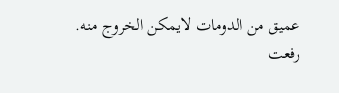عميق من الدومات لايمكن الخروج منه.
رفعت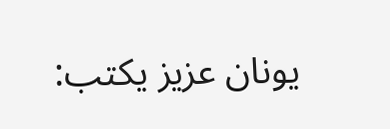يونان عزيز يكتب: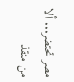مصر تحتضر... ألا من منقذ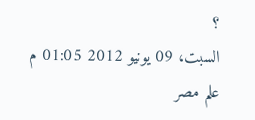؟
السبت، 09 يونيو 2012 01:05 م
علم مصر